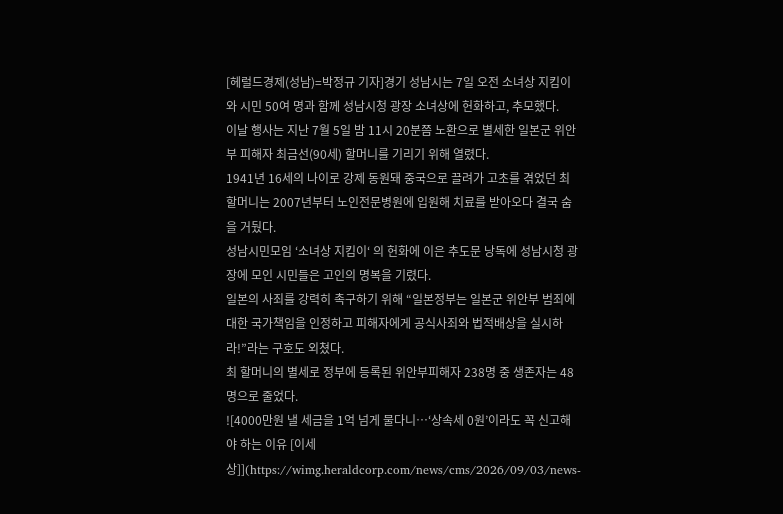[헤럴드경제(성남)=박정규 기자]경기 성남시는 7일 오전 소녀상 지킴이와 시민 50여 명과 함께 성남시청 광장 소녀상에 헌화하고, 추모했다.
이날 행사는 지난 7월 5일 밤 11시 20분쯤 노환으로 별세한 일본군 위안부 피해자 최금선(90세) 할머니를 기리기 위해 열렸다.
1941년 16세의 나이로 강제 동원돼 중국으로 끌려가 고초를 겪었던 최 할머니는 2007년부터 노인전문병원에 입원해 치료를 받아오다 결국 숨을 거뒀다.
성남시민모임 ‘소녀상 지킴이‘ 의 헌화에 이은 추도문 낭독에 성남시청 광장에 모인 시민들은 고인의 명복을 기렸다.
일본의 사죄를 강력히 촉구하기 위해 “일본정부는 일본군 위안부 범죄에 대한 국가책임을 인정하고 피해자에게 공식사죄와 법적배상을 실시하라!”라는 구호도 외쳤다.
최 할머니의 별세로 정부에 등록된 위안부피해자 238명 중 생존자는 48명으로 줄었다.
![4000만원 낼 세금을 1억 넘게 물다니…‘상속세 0원’이라도 꼭 신고해야 하는 이유 [이세상]](https://wimg.heraldcorp.com/news/cms/2026/09/03/news-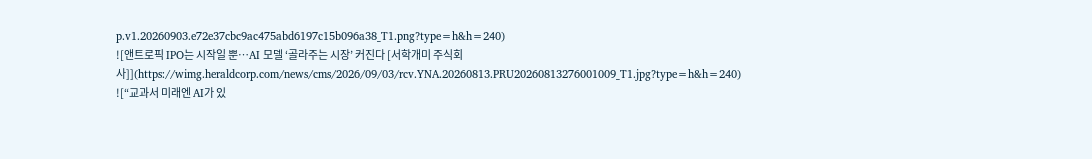p.v1.20260903.e72e37cbc9ac475abd6197c15b096a38_T1.png?type=h&h=240)
![앤트로픽 IPO는 시작일 뿐…AI 모델 ‘골라주는 시장’ 커진다 [서학개미 주식회사]](https://wimg.heraldcorp.com/news/cms/2026/09/03/rcv.YNA.20260813.PRU20260813276001009_T1.jpg?type=h&h=240)
![“교과서 미래엔 AI가 있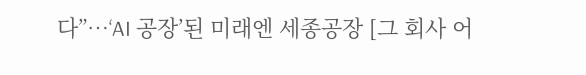다”…‘AI 공장’된 미래엔 세종공장 [그 회사 어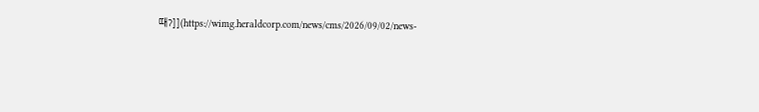때?]](https://wimg.heraldcorp.com/news/cms/2026/09/02/news-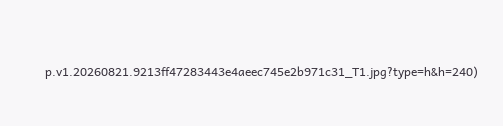p.v1.20260821.9213ff47283443e4aeec745e2b971c31_T1.jpg?type=h&h=240)